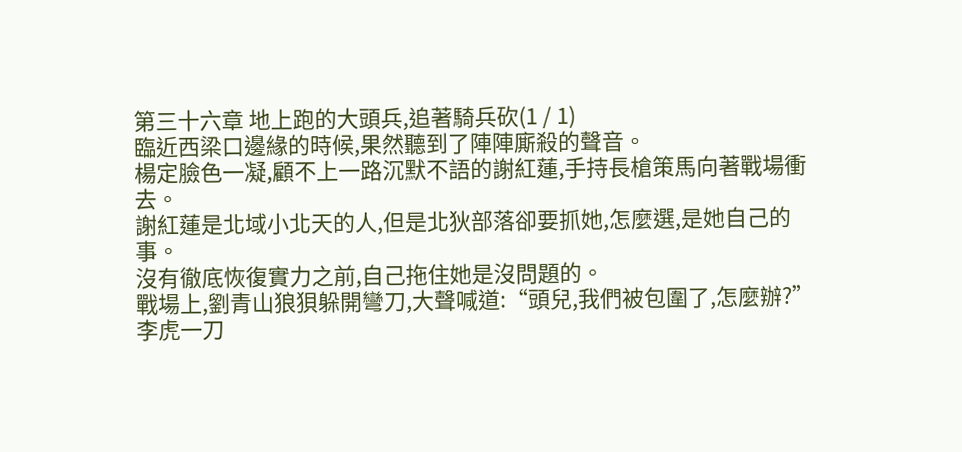第三十六章 地上跑的大頭兵,追著騎兵砍(1 / 1)
臨近西梁口邊緣的時候,果然聽到了陣陣廝殺的聲音。
楊定臉色一凝,顧不上一路沉默不語的謝紅蓮,手持長槍策馬向著戰場衝去。
謝紅蓮是北域小北天的人,但是北狄部落卻要抓她,怎麼選,是她自己的事。
沒有徹底恢復實力之前,自己拖住她是沒問題的。
戰場上,劉青山狼狽躲開彎刀,大聲喊道:“頭兒,我們被包圍了,怎麼辦?”
李虎一刀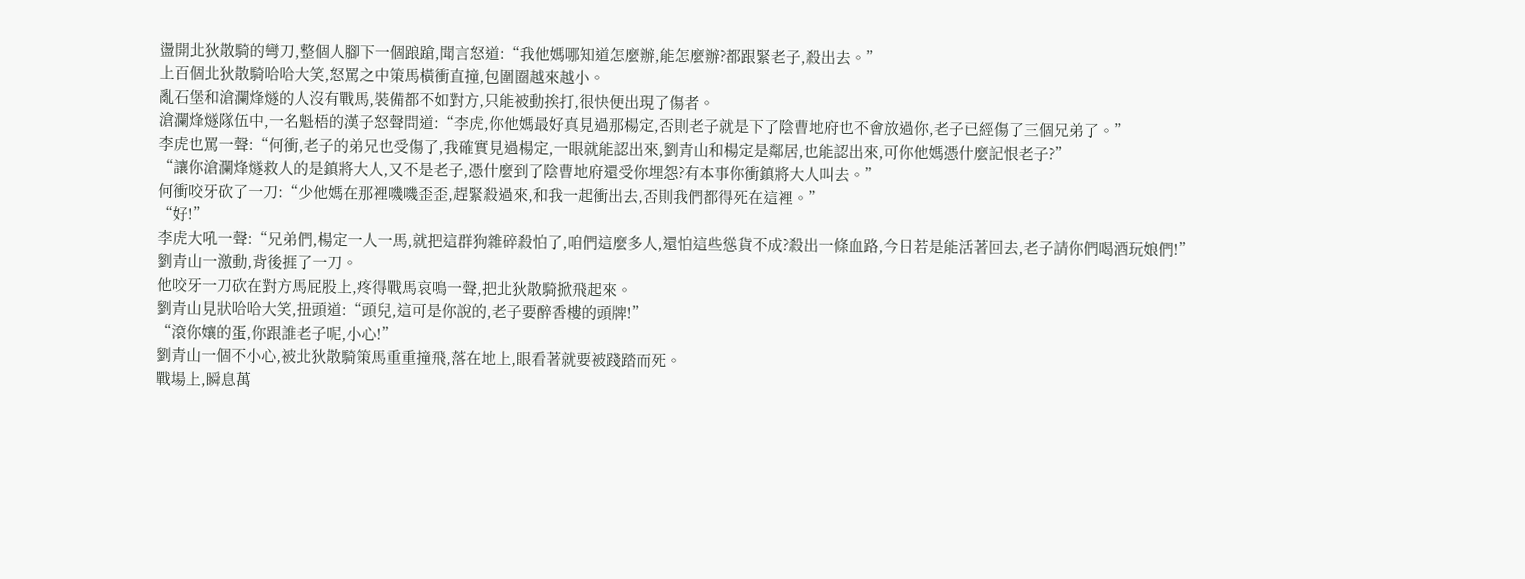盪開北狄散騎的彎刀,整個人腳下一個踉蹌,聞言怒道:“我他媽哪知道怎麼辦,能怎麼辦?都跟緊老子,殺出去。”
上百個北狄散騎哈哈大笑,怒罵之中策馬橫衝直撞,包圍圈越來越小。
亂石堡和滄瀾烽燧的人沒有戰馬,裝備都不如對方,只能被動挨打,很快便出現了傷者。
滄瀾烽燧隊伍中,一名魁梧的漢子怒聲問道:“李虎,你他媽最好真見過那楊定,否則老子就是下了陰曹地府也不會放過你,老子已經傷了三個兄弟了。”
李虎也罵一聲:“何衝,老子的弟兄也受傷了,我確實見過楊定,一眼就能認出來,劉青山和楊定是鄰居,也能認出來,可你他媽憑什麼記恨老子?”
“讓你滄瀾烽燧救人的是鎮將大人,又不是老子,憑什麼到了陰曹地府還受你埋怨?有本事你衝鎮將大人叫去。”
何衝咬牙砍了一刀:“少他媽在那裡嘰嘰歪歪,趕緊殺過來,和我一起衝出去,否則我們都得死在這裡。”
“好!”
李虎大吼一聲:“兄弟們,楊定一人一馬,就把這群狗雜碎殺怕了,咱們這麼多人,還怕這些慫貨不成?殺出一條血路,今日若是能活著回去,老子請你們喝酒玩娘們!”
劉青山一激動,背後捱了一刀。
他咬牙一刀砍在對方馬屁股上,疼得戰馬哀鳴一聲,把北狄散騎掀飛起來。
劉青山見狀哈哈大笑,扭頭道:“頭兒,這可是你說的,老子要醉香樓的頭牌!”
“滾你孃的蛋,你跟誰老子呢,小心!”
劉青山一個不小心,被北狄散騎策馬重重撞飛,落在地上,眼看著就要被踐踏而死。
戰場上,瞬息萬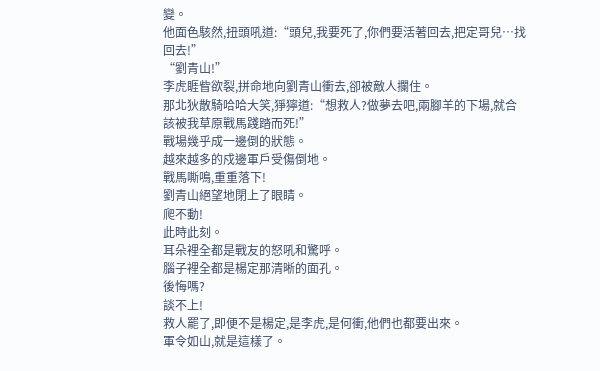變。
他面色駭然,扭頭吼道:“頭兒,我要死了,你們要活著回去,把定哥兒…找回去!”
“劉青山!”
李虎睚眥欲裂,拼命地向劉青山衝去,卻被敵人攔住。
那北狄散騎哈哈大笑,猙獰道:“想救人?做夢去吧,兩腳羊的下場,就合該被我草原戰馬踐踏而死!”
戰場幾乎成一邊倒的狀態。
越來越多的戍邊軍戶受傷倒地。
戰馬嘶鳴,重重落下!
劉青山絕望地閉上了眼睛。
爬不動!
此時此刻。
耳朵裡全都是戰友的怒吼和驚呼。
腦子裡全都是楊定那清晰的面孔。
後悔嗎?
談不上!
救人罷了,即便不是楊定,是李虎,是何衝,他們也都要出來。
軍令如山,就是這樣了。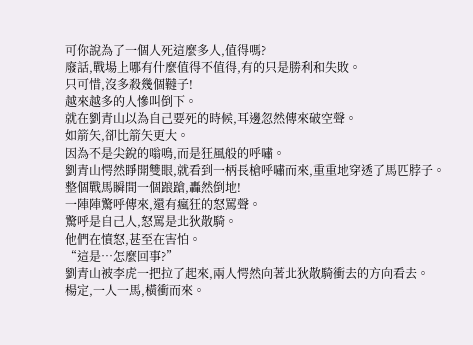可你說為了一個人死這麼多人,值得嗎?
廢話,戰場上哪有什麼值得不值得,有的只是勝利和失敗。
只可惜,沒多殺幾個韃子!
越來越多的人慘叫倒下。
就在劉青山以為自己要死的時候,耳邊忽然傳來破空聲。
如箭矢,卻比箭矢更大。
因為不是尖銳的嗡鳴,而是狂風般的呼嘯。
劉青山愕然睜開雙眼,就看到一柄長槍呼嘯而來,重重地穿透了馬匹脖子。
整個戰馬瞬間一個踉蹌,轟然倒地!
一陣陣驚呼傳來,還有瘋狂的怒罵聲。
驚呼是自己人,怒罵是北狄散騎。
他們在憤怒,甚至在害怕。
“這是…怎麼回事?”
劉青山被李虎一把拉了起來,兩人愕然向著北狄散騎衝去的方向看去。
楊定,一人一馬,橫衝而來。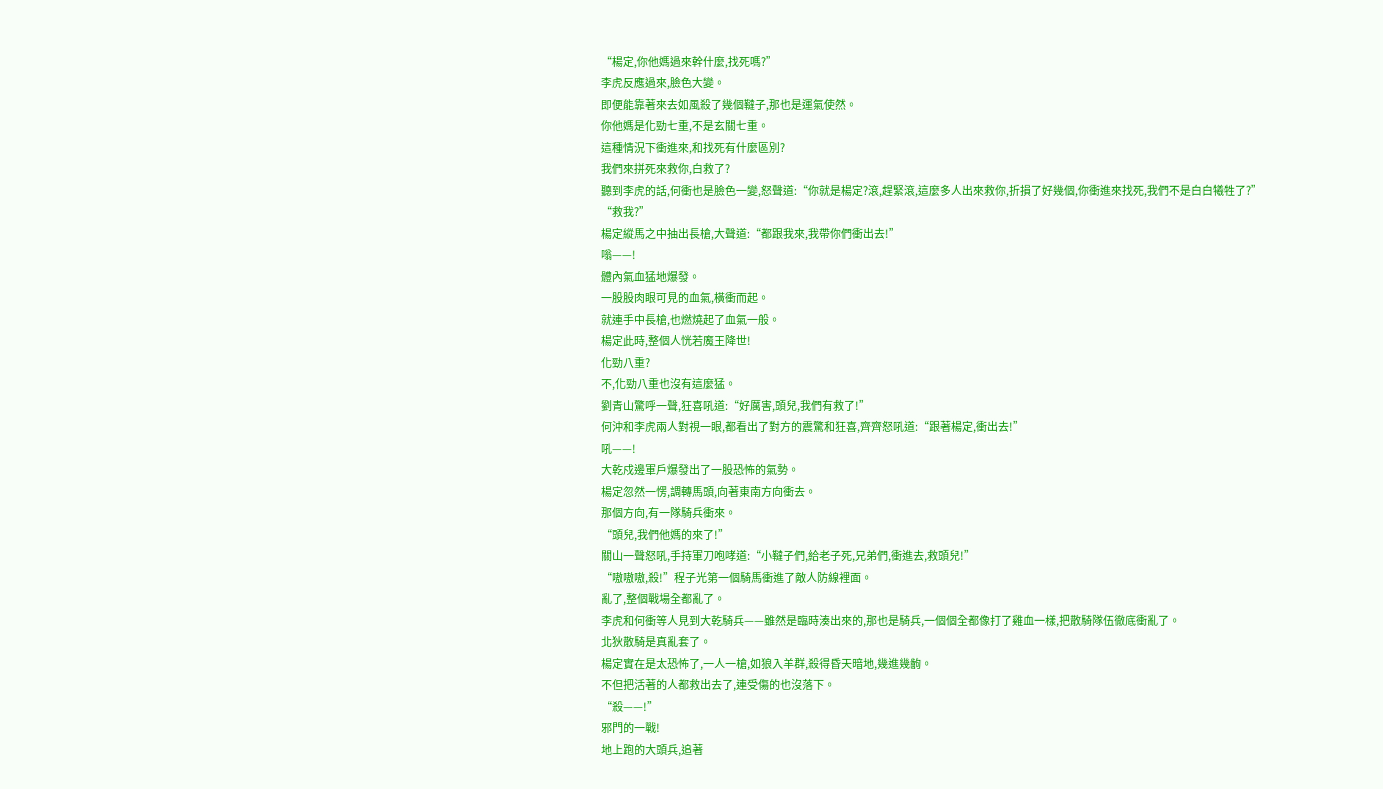“楊定,你他媽過來幹什麼,找死嗎?”
李虎反應過來,臉色大變。
即便能靠著來去如風殺了幾個韃子,那也是運氣使然。
你他媽是化勁七重,不是玄關七重。
這種情況下衝進來,和找死有什麼區別?
我們來拼死來救你,白救了?
聽到李虎的話,何衝也是臉色一變,怒聲道:“你就是楊定?滾,趕緊滾,這麼多人出來救你,折損了好幾個,你衝進來找死,我們不是白白犧牲了?”
“救我?”
楊定縱馬之中抽出長槍,大聲道:“都跟我來,我帶你們衝出去!”
嗡——!
體內氣血猛地爆發。
一股股肉眼可見的血氣,橫衝而起。
就連手中長槍,也燃燒起了血氣一般。
楊定此時,整個人恍若魔王降世!
化勁八重?
不,化勁八重也沒有這麼猛。
劉青山驚呼一聲,狂喜吼道:“好厲害,頭兒,我們有救了!”
何沖和李虎兩人對視一眼,都看出了對方的震驚和狂喜,齊齊怒吼道:“跟著楊定,衝出去!”
吼——!
大乾戍邊軍戶爆發出了一股恐怖的氣勢。
楊定忽然一愣,調轉馬頭,向著東南方向衝去。
那個方向,有一隊騎兵衝來。
“頭兒,我們他媽的來了!”
關山一聲怒吼,手持軍刀咆哮道:“小韃子們,給老子死,兄弟們,衝進去,救頭兒!”
“嗷嗷嗷,殺!”程子光第一個騎馬衝進了敵人防線裡面。
亂了,整個戰場全都亂了。
李虎和何衝等人見到大乾騎兵——雖然是臨時湊出來的,那也是騎兵,一個個全都像打了雞血一樣,把散騎隊伍徹底衝亂了。
北狄散騎是真亂套了。
楊定實在是太恐怖了,一人一槍,如狼入羊群,殺得昏天暗地,幾進幾齣。
不但把活著的人都救出去了,連受傷的也沒落下。
“殺——!”
邪門的一戰!
地上跑的大頭兵,追著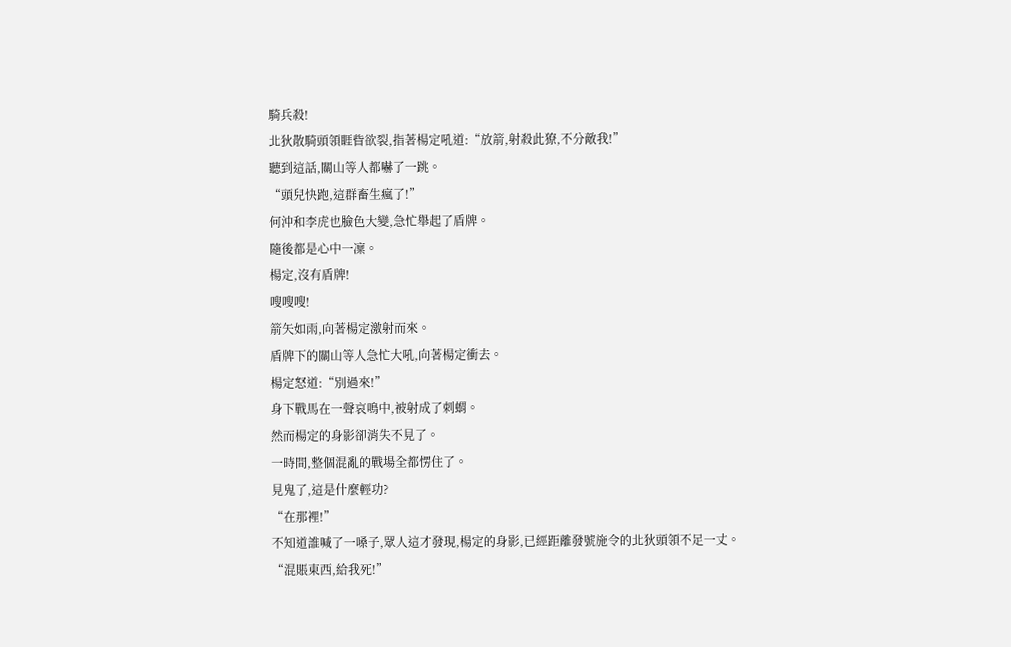騎兵殺!
北狄散騎頭領睚眥欲裂,指著楊定吼道:“放箭,射殺此獠,不分敵我!”
聽到這話,關山等人都嚇了一跳。
“頭兒快跑,這群畜生瘋了!”
何沖和李虎也臉色大變,急忙舉起了盾牌。
隨後都是心中一凜。
楊定,沒有盾牌!
嗖嗖嗖!
箭矢如雨,向著楊定激射而來。
盾牌下的關山等人急忙大吼,向著楊定衝去。
楊定怒道:“別過來!”
身下戰馬在一聲哀鳴中,被射成了刺蝟。
然而楊定的身影卻消失不見了。
一時間,整個混亂的戰場全都愣住了。
見鬼了,這是什麼輕功?
“在那裡!”
不知道誰喊了一嗓子,眾人這才發現,楊定的身影,已經距離發號施令的北狄頭領不足一丈。
“混賬東西,給我死!”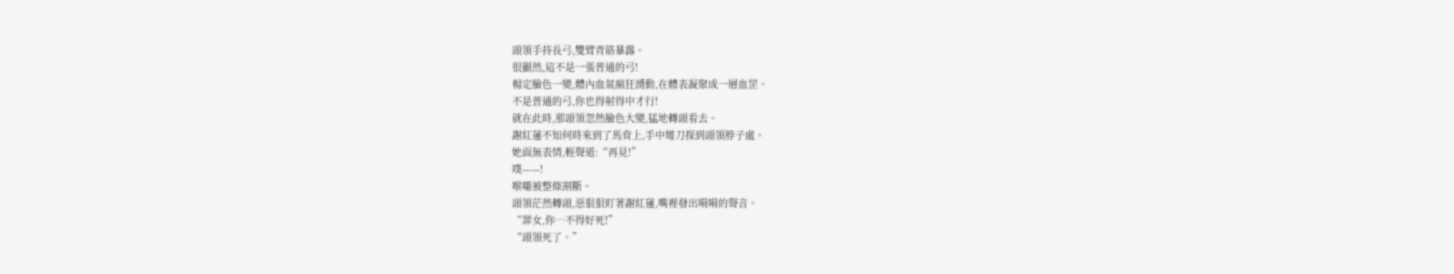頭領手持長弓,雙臂青筋暴露。
很顯然,這不是一張普通的弓!
楊定臉色一變,體內血氣瘋狂湧動,在體表凝聚成一層血罡。
不是普通的弓,你也得射得中才行!
就在此時,那頭領忽然臉色大變,猛地轉頭看去。
謝紅蓮不知何時來到了馬背上,手中彎刀探到頭領脖子處。
她面無表情,輕聲道:“再見!”
噗——!
喉嚨被整條割斷。
頭領茫然轉頭,惡狠狠盯著謝紅蓮,嘴裡發出嗬嗬的聲音。
“罪女,你…不得好死!”
“頭領死了。”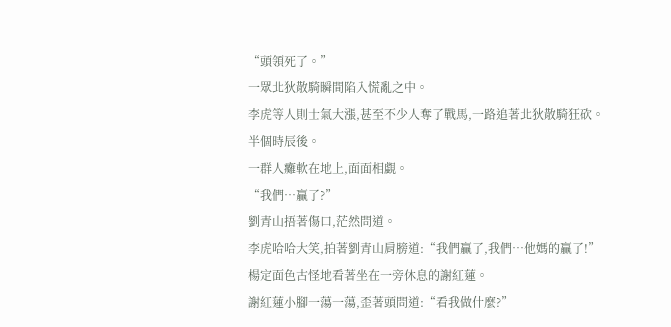“頭領死了。”
一眾北狄散騎瞬間陷入慌亂之中。
李虎等人則士氣大漲,甚至不少人奪了戰馬,一路追著北狄散騎狂砍。
半個時辰後。
一群人癱軟在地上,面面相覷。
“我們…贏了?”
劉青山捂著傷口,茫然問道。
李虎哈哈大笑,拍著劉青山肩膀道:“我們贏了,我們…他媽的贏了!”
楊定面色古怪地看著坐在一旁休息的謝紅蓮。
謝紅蓮小腳一蕩一蕩,歪著頭問道:“看我做什麼?”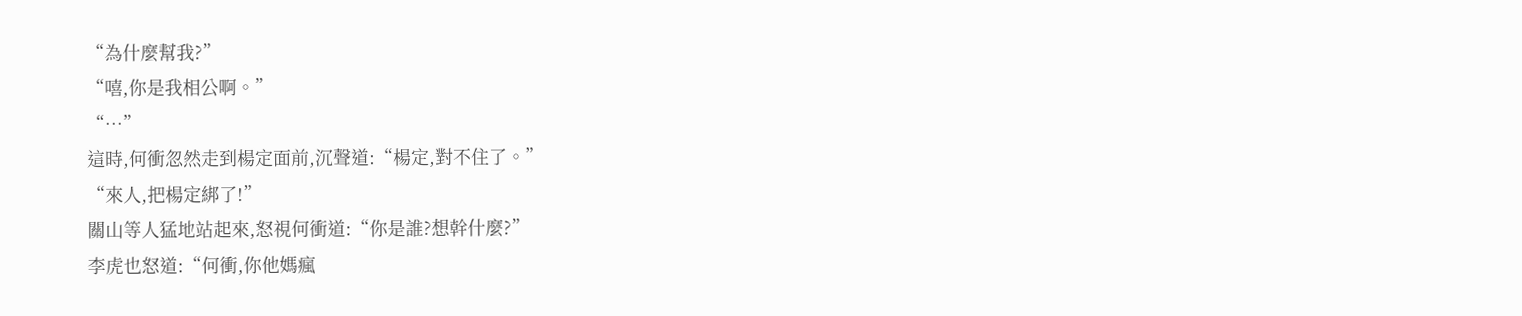“為什麼幫我?”
“嘻,你是我相公啊。”
“…”
這時,何衝忽然走到楊定面前,沉聲道:“楊定,對不住了。”
“來人,把楊定綁了!”
關山等人猛地站起來,怒視何衝道:“你是誰?想幹什麼?”
李虎也怒道:“何衝,你他媽瘋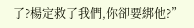了?楊定救了我們,你卻要綁他?”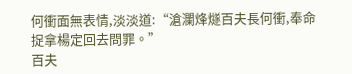何衝面無表情,淡淡道:“滄瀾烽燧百夫長何衝,奉命捉拿楊定回去問罪。”
百夫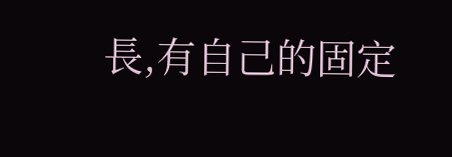長,有自己的固定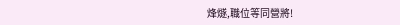烽燧,職位等同營將!